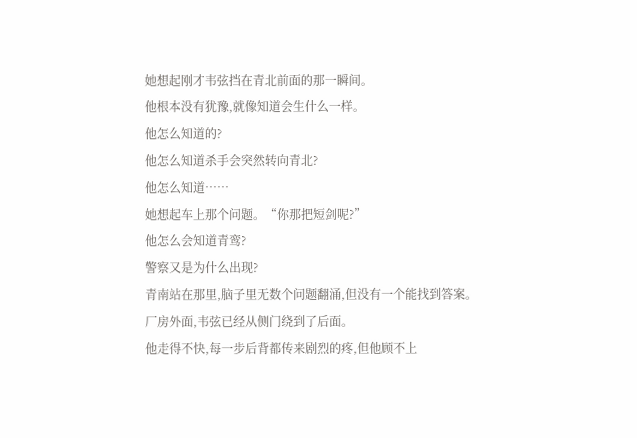她想起刚才韦弦挡在青北前面的那一瞬间。
他根本没有犹豫,就像知道会生什么一样。
他怎么知道的?
他怎么知道杀手会突然转向青北?
他怎么知道……
她想起车上那个问题。“你那把短剑呢?”
他怎么会知道青鸾?
警察又是为什么出现?
青南站在那里,脑子里无数个问题翻涌,但没有一个能找到答案。
厂房外面,韦弦已经从侧门绕到了后面。
他走得不快,每一步后背都传来剧烈的疼,但他顾不上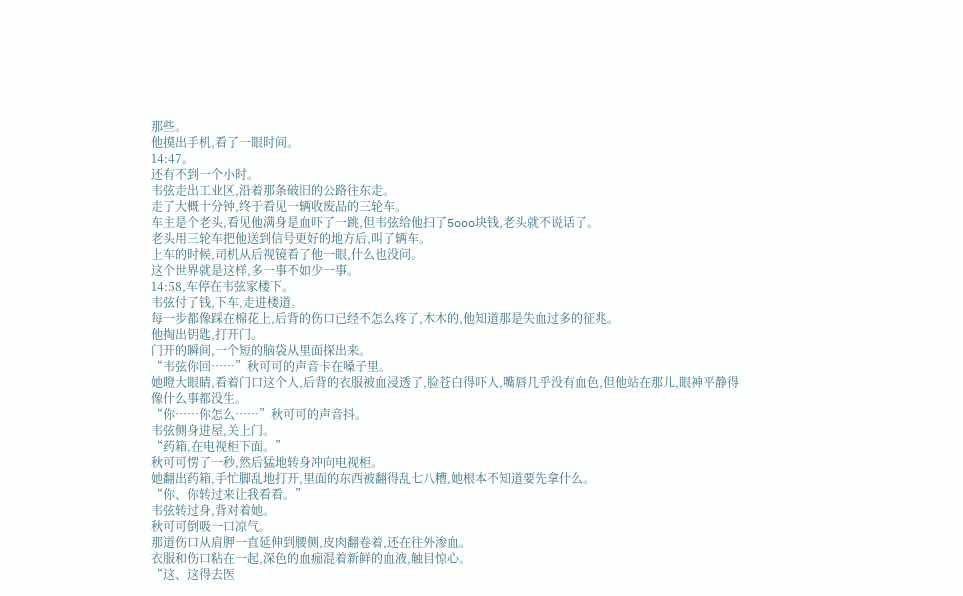那些。
他摸出手机,看了一眼时间。
14:47。
还有不到一个小时。
韦弦走出工业区,沿着那条破旧的公路往东走。
走了大概十分钟,终于看见一辆收废品的三轮车。
车主是个老头,看见他满身是血吓了一跳,但韦弦给他扫了5ooo块钱,老头就不说话了。
老头用三轮车把他送到信号更好的地方后,叫了辆车。
上车的时候,司机从后视镜看了他一眼,什么也没问。
这个世界就是这样,多一事不如少一事。
14:58,车停在韦弦家楼下。
韦弦付了钱,下车,走进楼道。
每一步都像踩在棉花上,后背的伤口已经不怎么疼了,木木的,他知道那是失血过多的征兆。
他掏出钥匙,打开门。
门开的瞬间,一个短的脑袋从里面探出来。
“韦弦你回……”秋可可的声音卡在嗓子里。
她瞪大眼睛,看着门口这个人,后背的衣服被血浸透了,脸苍白得吓人,嘴唇几乎没有血色,但他站在那儿,眼神平静得像什么事都没生。
“你……你怎么……”秋可可的声音抖。
韦弦侧身进屋,关上门。
“药箱,在电视柜下面。”
秋可可愣了一秒,然后猛地转身冲向电视柜。
她翻出药箱,手忙脚乱地打开,里面的东西被翻得乱七八糟,她根本不知道要先拿什么。
“你、你转过来让我看看。”
韦弦转过身,背对着她。
秋可可倒吸一口凉气。
那道伤口从肩胛一直延伸到腰侧,皮肉翻卷着,还在往外渗血。
衣服和伤口粘在一起,深色的血痂混着新鲜的血液,触目惊心。
“这、这得去医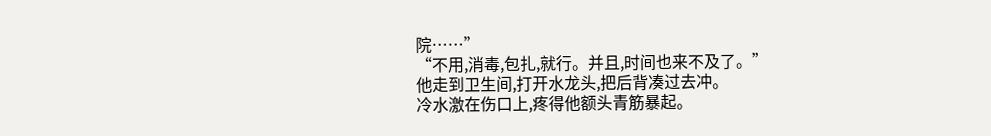院……”
“不用,消毒,包扎,就行。并且,时间也来不及了。”
他走到卫生间,打开水龙头,把后背凑过去冲。
冷水激在伤口上,疼得他额头青筋暴起。